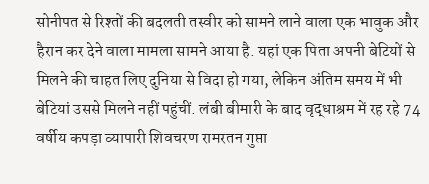सोनीपत से रिश्तों की बदलती तस्वीर को सामने लाने वाला एक भावुक और हैरान कर देने वाला मामला सामने आया है. यहां एक पिता अपनी बेटियों से मिलने की चाहत लिए दुनिया से विदा हो गया, लेकिन अंतिम समय में भी बेटियां उससे मिलने नहीं पहुंचीं. लंबी बीमारी के बाद वृद्धाश्रम में रह रहे 74 वर्षीय कपड़ा व्यापारी शिवचरण रामरतन गुप्ता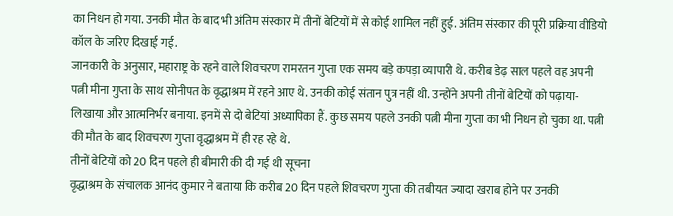का निधन हो गया. उनकी मौत के बाद भी अंतिम संस्कार में तीनों बेटियों में से कोई शामिल नहीं हुई. अंतिम संस्कार की पूरी प्रक्रिया वीडियो कॉल के जरिए दिखाई गई.
जानकारी के अनुसार, महाराष्ट्र के रहने वाले शिवचरण रामरतन गुप्ता एक समय बड़े कपड़ा व्यापारी थे. करीब डेढ़ साल पहले वह अपनी पत्नी मीना गुप्ता के साथ सोनीपत के वृद्धाश्रम में रहने आए थे. उनकी कोई संतान पुत्र नहीं थी. उन्होंने अपनी तीनों बेटियों को पढ़ाया-लिखाया और आत्मनिर्भर बनाया. इनमें से दो बेटियां अध्यापिका हैं. कुछ समय पहले उनकी पत्नी मीना गुप्ता का भी निधन हो चुका था. पत्नी की मौत के बाद शिवचरण गुप्ता वृद्धाश्रम में ही रह रहे थे.
तीनों बेटियों को 20 दिन पहले ही बीमारी की दी गई थी सूचना
वृद्धाश्रम के संचालक आनंद कुमार ने बताया कि करीब 20 दिन पहले शिवचरण गुप्ता की तबीयत ज्यादा खराब होने पर उनकी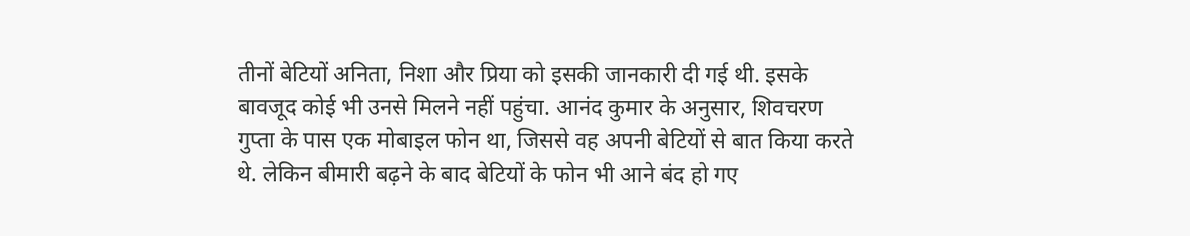तीनों बेटियों अनिता, निशा और प्रिया को इसकी जानकारी दी गई थी. इसके बावजूद कोई भी उनसे मिलने नहीं पहुंचा. आनंद कुमार के अनुसार, शिवचरण गुप्ता के पास एक मोबाइल फोन था, जिससे वह अपनी बेटियों से बात किया करते थे. लेकिन बीमारी बढ़ने के बाद बेटियों के फोन भी आने बंद हो गए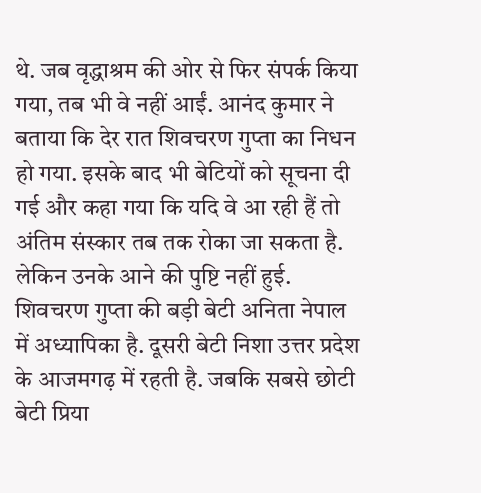थे. जब वृद्धाश्रम की ओर से फिर संपर्क किया गया, तब भी वे नहीं आईं. आनंद कुमार ने बताया कि देर रात शिवचरण गुप्ता का निधन हो गया. इसके बाद भी बेटियों को सूचना दी गई और कहा गया कि यदि वे आ रही हैं तो अंतिम संस्कार तब तक रोका जा सकता है. लेकिन उनके आने की पुष्टि नहीं हुई.
शिवचरण गुप्ता की बड़ी बेटी अनिता नेपाल में अध्यापिका है. दूसरी बेटी निशा उत्तर प्रदेश के आजमगढ़ में रहती है. जबकि सबसे छोटी बेटी प्रिया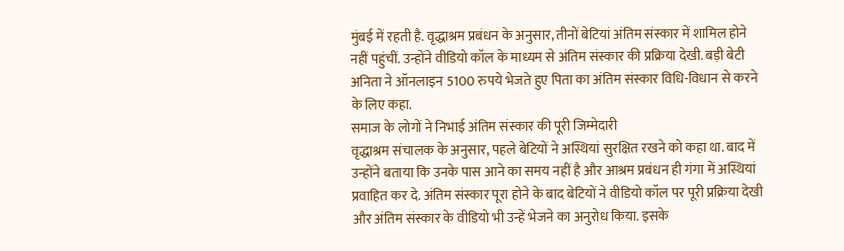मुंबई में रहती है. वृद्धाश्रम प्रबंधन के अनुसार, तीनों बेटियां अंतिम संस्कार में शामिल होने नहीं पहुंचीं. उन्होंने वीडियो कॉल के माध्यम से अंतिम संस्कार की प्रक्रिया देखी. बड़ी बेटी अनिता ने ऑनलाइन 5100 रुपये भेजते हुए पिता का अंतिम संस्कार विधि-विधान से करने के लिए कहा.
समाज के लोगों ने निभाई अंतिम संस्कार की पूरी जिम्मेदारी
वृद्धाश्रम संचालक के अनुसार, पहले बेटियों ने अस्थियां सुरक्षित रखने को कहा था. बाद में उन्होंने बताया कि उनके पास आने का समय नहीं है और आश्रम प्रबंधन ही गंगा में अस्थियां प्रवाहित कर दे. अंतिम संस्कार पूरा होने के बाद बेटियों ने वीडियो कॉल पर पूरी प्रक्रिया देखी और अंतिम संस्कार के वीडियो भी उन्हें भेजने का अनुरोध किया. इसके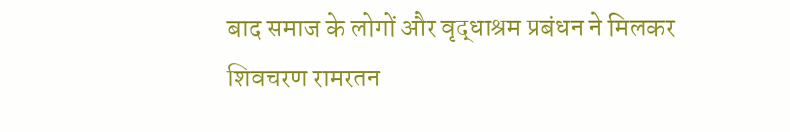बाद समाज के लोगों और वृद्धाश्रम प्रबंधन ने मिलकर शिवचरण रामरतन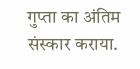गुप्ता का अंतिम संस्कार कराया.